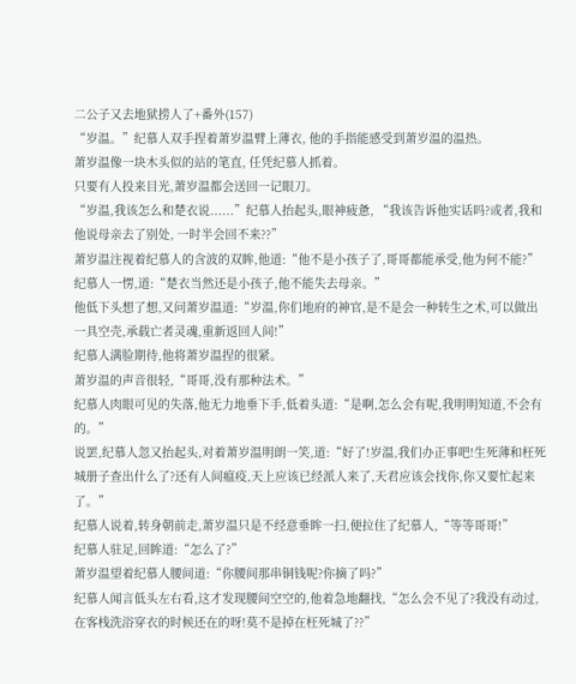二公子又去地狱捞人了+番外(157)
“岁温。”纪慕人双手捏着萧岁温臂上薄衣, 他的手指能感受到萧岁温的温热。
萧岁温像一块木头似的站的笔直, 任凭纪慕人抓着。
只要有人投来目光,萧岁温都会送回一记眼刀。
“岁温,我该怎么和楚衣说......”纪慕人抬起头,眼神疲惫, “我该告诉他实话吗?或者,我和他说母亲去了别处, 一时半会回不来??”
萧岁温注视着纪慕人的含波的双眸,他道:“他不是小孩子了,哥哥都能承受,他为何不能?”
纪慕人一愣,道:“楚衣当然还是小孩子,他不能失去母亲。”
他低下头想了想,又问萧岁温道:“岁温,你们地府的神官,是不是会一种转生之术,可以做出一具空壳,承载亡者灵魂,重新返回人间!”
纪慕人满脸期待,他将萧岁温捏的很紧。
萧岁温的声音很轻,“哥哥,没有那种法术。”
纪慕人肉眼可见的失落,他无力地垂下手,低着头道:“是啊,怎么会有呢,我明明知道,不会有的。”
说罢,纪慕人忽又抬起头,对着萧岁温明朗一笑,道:“好了!岁温,我们办正事吧!生死薄和枉死城册子查出什么了?还有人间瘟疫,天上应该已经派人来了,天君应该会找你,你又要忙起来了。”
纪慕人说着,转身朝前走,萧岁温只是不经意垂眸一扫,便拉住了纪慕人,“等等哥哥!”
纪慕人驻足,回眸道:“怎么了?”
萧岁温望着纪慕人腰间道:“你腰间那串铜钱呢?你摘了吗?”
纪慕人闻言低头左右看,这才发现腰间空空的,他着急地翻找,“怎么会不见了?我没有动过,在客栈洗浴穿衣的时候还在的呀!莫不是掉在枉死城了??”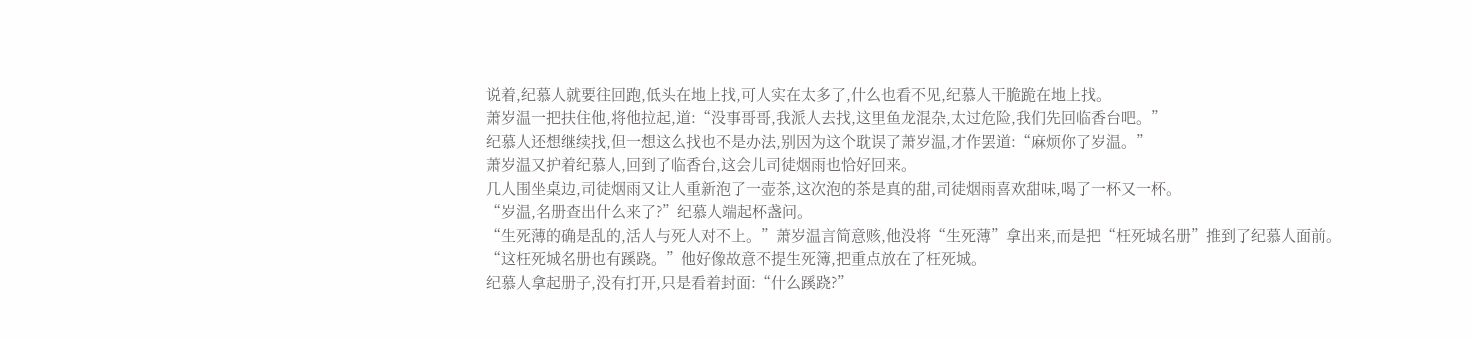说着,纪慕人就要往回跑,低头在地上找,可人实在太多了,什么也看不见,纪慕人干脆跪在地上找。
萧岁温一把扶住他,将他拉起,道:“没事哥哥,我派人去找,这里鱼龙混杂,太过危险,我们先回临香台吧。”
纪慕人还想继续找,但一想这么找也不是办法,别因为这个耽误了萧岁温,才作罢道:“麻烦你了岁温。”
萧岁温又护着纪慕人,回到了临香台,这会儿司徒烟雨也恰好回来。
几人围坐桌边,司徒烟雨又让人重新泡了一壶茶,这次泡的茶是真的甜,司徒烟雨喜欢甜味,喝了一杯又一杯。
“岁温,名册查出什么来了?”纪慕人端起杯盏问。
“生死薄的确是乱的,活人与死人对不上。”萧岁温言简意赅,他没将“生死薄”拿出来,而是把“枉死城名册”推到了纪慕人面前。
“这枉死城名册也有蹊跷。”他好像故意不提生死簿,把重点放在了枉死城。
纪慕人拿起册子,没有打开,只是看着封面:“什么蹊跷?”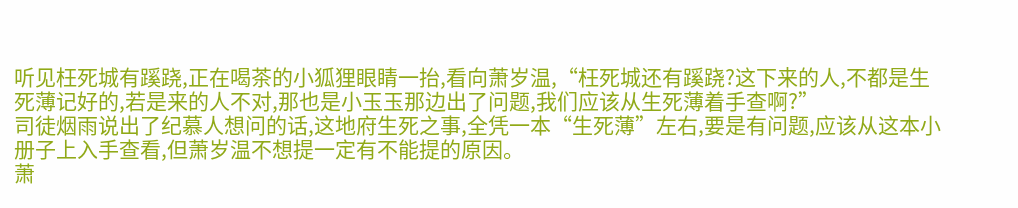听见枉死城有蹊跷,正在喝茶的小狐狸眼睛一抬,看向萧岁温,“枉死城还有蹊跷?这下来的人,不都是生死薄记好的,若是来的人不对,那也是小玉玉那边出了问题,我们应该从生死薄着手查啊?”
司徒烟雨说出了纪慕人想问的话,这地府生死之事,全凭一本“生死薄”左右,要是有问题,应该从这本小册子上入手查看,但萧岁温不想提一定有不能提的原因。
萧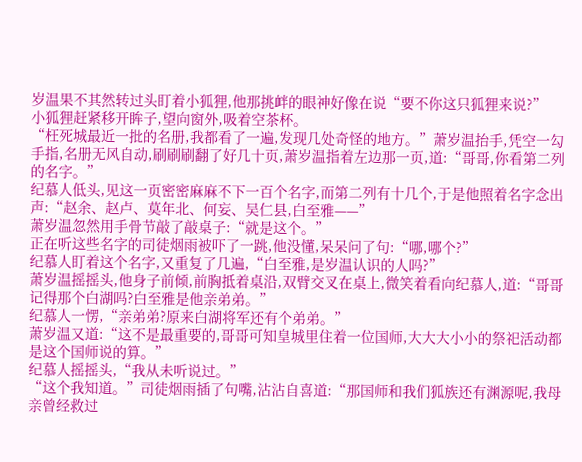岁温果不其然转过头盯着小狐狸,他那挑衅的眼神好像在说“要不你这只狐狸来说?”
小狐狸赶紧移开眸子,望向窗外,吸着空茶杯。
“枉死城最近一批的名册,我都看了一遍,发现几处奇怪的地方。”萧岁温抬手,凭空一勾手指,名册无风自动,刷刷刷翻了好几十页,萧岁温指着左边那一页,道:“哥哥,你看第二列的名字。”
纪慕人低头,见这一页密密麻麻不下一百个名字,而第二列有十几个,于是他照着名字念出声:“赵余、赵卢、莫年北、何妄、吴仁县,白至雅——”
萧岁温忽然用手骨节敲了敲桌子:“就是这个。”
正在听这些名字的司徒烟雨被吓了一跳,他没懂,呆呆问了句:“哪,哪个?”
纪慕人盯着这个名字,又重复了几遍,“白至雅,是岁温认识的人吗?”
萧岁温摇摇头,他身子前倾,前胸抵着桌沿,双臂交叉在桌上,微笑着看向纪慕人,道:“哥哥记得那个白湖吗?白至雅是他亲弟弟。”
纪慕人一愣,“亲弟弟?原来白湖将军还有个弟弟。”
萧岁温又道:“这不是最重要的,哥哥可知皇城里住着一位国师,大大大小小的祭祀活动都是这个国师说的算。”
纪慕人摇摇头,“我从未听说过。”
“这个我知道。”司徒烟雨插了句嘴,沾沾自喜道:“那国师和我们狐族还有渊源呢,我母亲曾经救过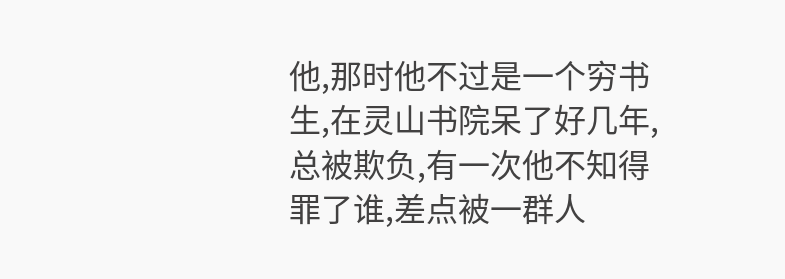他,那时他不过是一个穷书生,在灵山书院呆了好几年,总被欺负,有一次他不知得罪了谁,差点被一群人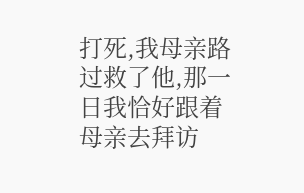打死,我母亲路过救了他,那一日我恰好跟着母亲去拜访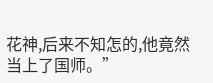花神,后来不知怎的,他竟然当上了国师。”